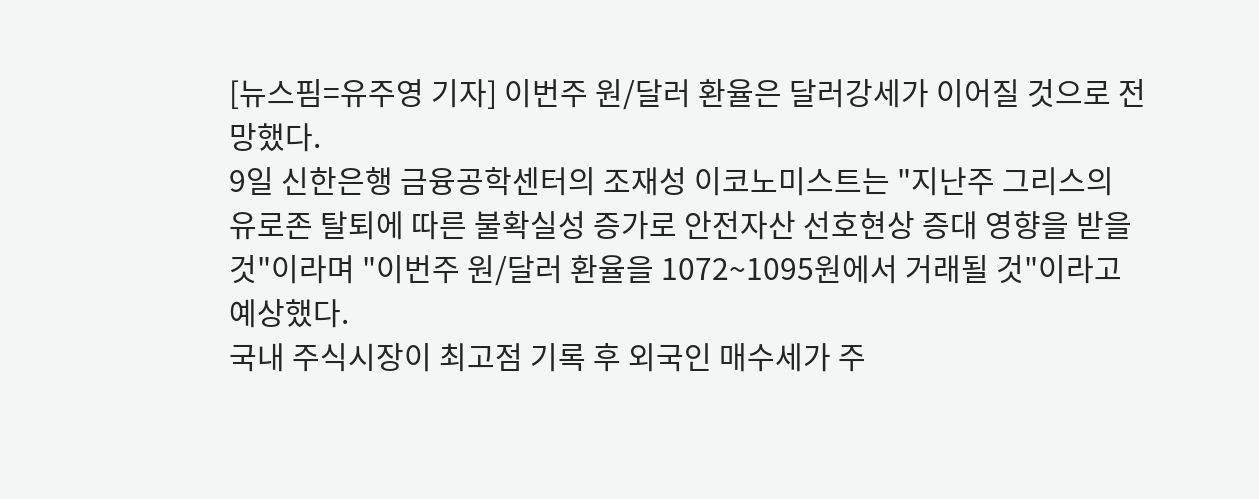[뉴스핌=유주영 기자] 이번주 원/달러 환율은 달러강세가 이어질 것으로 전망했다.
9일 신한은행 금융공학센터의 조재성 이코노미스트는 "지난주 그리스의 유로존 탈퇴에 따른 불확실성 증가로 안전자산 선호현상 증대 영향을 받을 것"이라며 "이번주 원/달러 환율을 1072~1095원에서 거래될 것"이라고 예상했다.
국내 주식시장이 최고점 기록 후 외국인 매수세가 주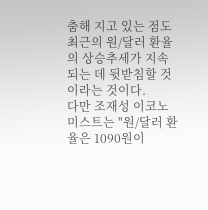춤해 지고 있는 점도 최근의 원/달러 환율의 상승추세가 지속되는 데 뒷받침할 것이라는 것이다.
다만 조재성 이코노미스트는 "원/달러 환율은 1090원이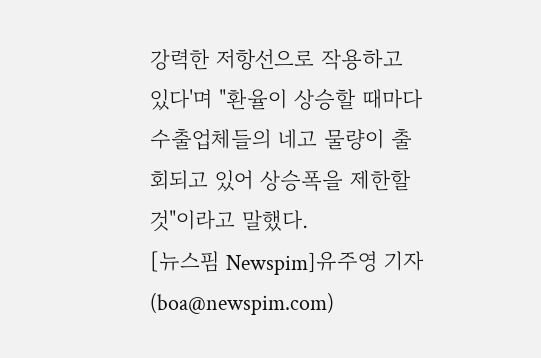강력한 저항선으로 작용하고 있다'며 "환율이 상승할 때마다 수출업체들의 네고 물량이 출회되고 있어 상승폭을 제한할 것"이라고 말했다.
[뉴스핌 Newspim]유주영 기자 (boa@newspim.com)